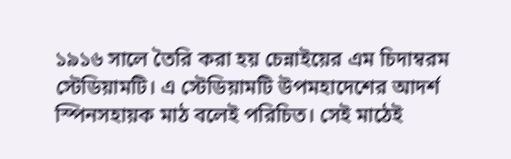১৯১৬ সালে তৈরি করা হয় চেন্নাইয়ের এম চিদাম্বরম স্টেডিয়ামটি। এ স্টেডিয়ামটি উপমহাদেশের আদর্শ স্পিনসহায়ক মাঠ বলেই পরিচিত। সেই মাঠেই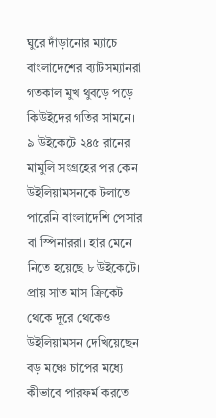ঘুরে দাঁড়ানোর ম্যাচে বাংলাদেশের ব্যাটসম্যানরা গতকাল মুখ থুবড়ে পড়ে কিউইদের গতির সামনে। ৯ উইকেটে ২৪৫ রানের মামুলি সংগ্রহের পর কেন উইলিয়ামসনকে টলাতে পারেনি বাংলাদেশি পেসার বা স্পিনাররা। হার মেনে নিতে হয়েছে ৮ উইকেটে।
প্রায় সাত মাস ক্রিকেট থেকে দূরে থেকেও উইলিয়ামসন দেখিয়েছেন বড় মঞ্চে চাপের মধ্যে কীভাবে পারফর্ম করতে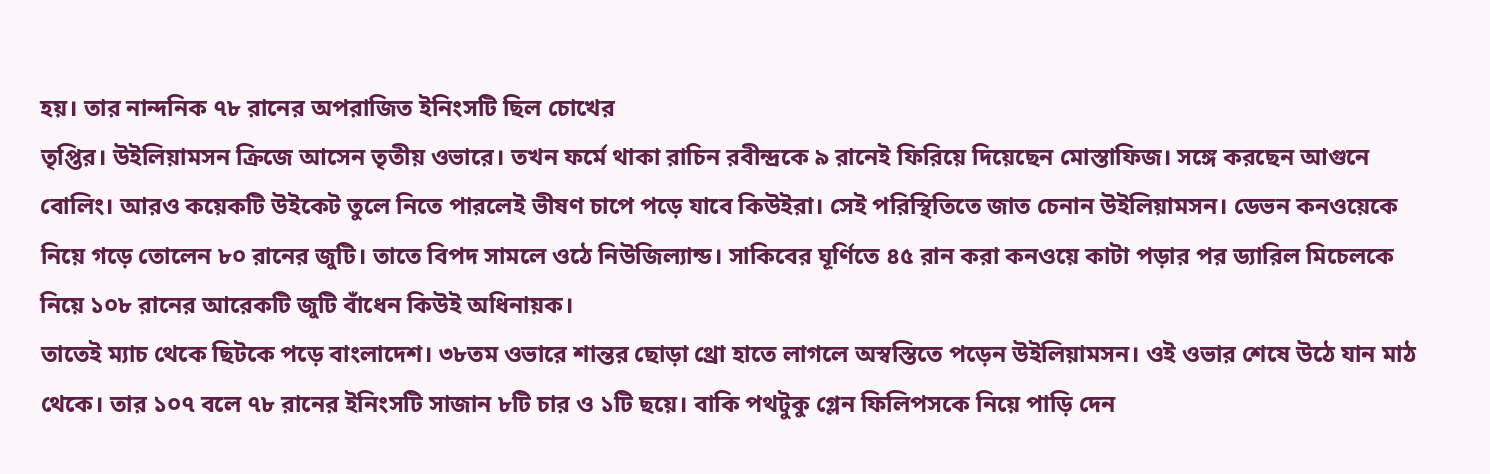হয়। তার নান্দনিক ৭৮ রানের অপরাজিত ইনিংসটি ছিল চোখের
তৃপ্তির। উইলিয়ামসন ক্রিজে আসেন তৃতীয় ওভারে। তখন ফর্মে থাকা রাচিন রবীন্দ্রকে ৯ রানেই ফিরিয়ে দিয়েছেন মোস্তাফিজ। সঙ্গে করছেন আগুনে বোলিং। আরও কয়েকটি উইকেট তুলে নিতে পারলেই ভীষণ চাপে পড়ে যাবে কিউইরা। সেই পরিস্থিতিতে জাত চেনান উইলিয়ামসন। ডেভন কনওয়েকে নিয়ে গড়ে তোলেন ৮০ রানের জুটি। তাতে বিপদ সামলে ওঠে নিউজিল্যান্ড। সাকিবের ঘূর্ণিতে ৪৫ রান করা কনওয়ে কাটা পড়ার পর ড্যারিল মিচেলকে নিয়ে ১০৮ রানের আরেকটি জুটি বাঁধেন কিউই অধিনায়ক।
তাতেই ম্যাচ থেকে ছিটকে পড়ে বাংলাদেশ। ৩৮তম ওভারে শান্তর ছোড়া থ্রো হাতে লাগলে অস্বস্তিতে পড়েন উইলিয়ামসন। ওই ওভার শেষে উঠে যান মাঠ থেকে। তার ১০৭ বলে ৭৮ রানের ইনিংসটি সাজান ৮টি চার ও ১টি ছয়ে। বাকি পথটুকু গ্লেন ফিলিপসকে নিয়ে পাড়ি দেন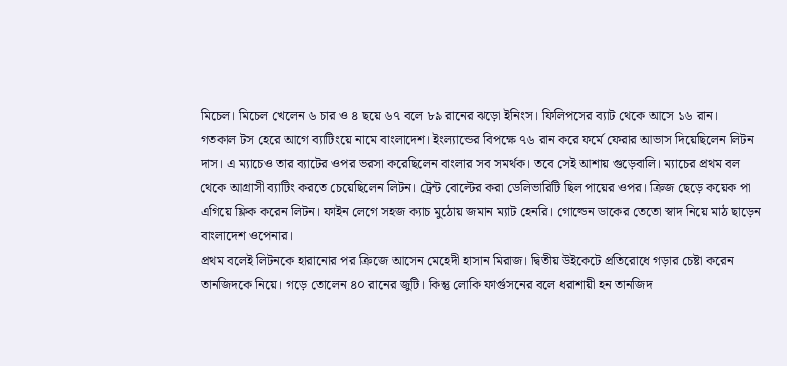মিচেল। মিচেল খেলেন ৬ চার ও ৪ ছয়ে ৬৭ বলে ৮৯ রানের ঝড়ো ইনিংস। ফিলিপসের ব্যাট থেকে আসে ১৬ রান।
গতকাল টস হেরে আগে ব্যাটিংয়ে নামে বাংলাদেশ। ইংল্যান্ডের বিপক্ষে ৭৬ রান করে ফর্মে ফেরার আভাস দিয়েছিলেন লিটন দাস। এ ম্যাচেও তার ব্যাটের ওপর ভরসা করেছিলেন বাংলার সব সমর্থক। তবে সেই আশায় গুড়েবালি। ম্যাচের প্রথম বল থেকে আগ্রাসী ব্যাটিং করতে চেয়েছিলেন লিটন। ট্রেন্ট বোল্টের করা ডেলিভারিটি ছিল পায়ের ওপর। ক্রিজ ছেড়ে কয়েক পা এগিয়ে ফ্লিক করেন লিটন। ফাইন লেগে সহজ ক্যাচ মুঠোয় জমান ম্যাট হেনরি। গোল্ডেন ডাকের তেতো স্বাদ নিয়ে মাঠ ছাড়েন বাংলাদেশ ওপেনার।
প্রথম বলেই লিটনকে হারানোর পর ক্রিজে আসেন মেহেদী হাসান মিরাজ। দ্বিতীয় উইকেটে প্রতিরোধে গড়ার চেষ্টা করেন তানজিদকে নিয়ে। গড়ে তোলেন ৪০ রানের জুটি। কিন্তু লোকি ফার্গুসনের বলে ধরাশায়ী হন তানজিদ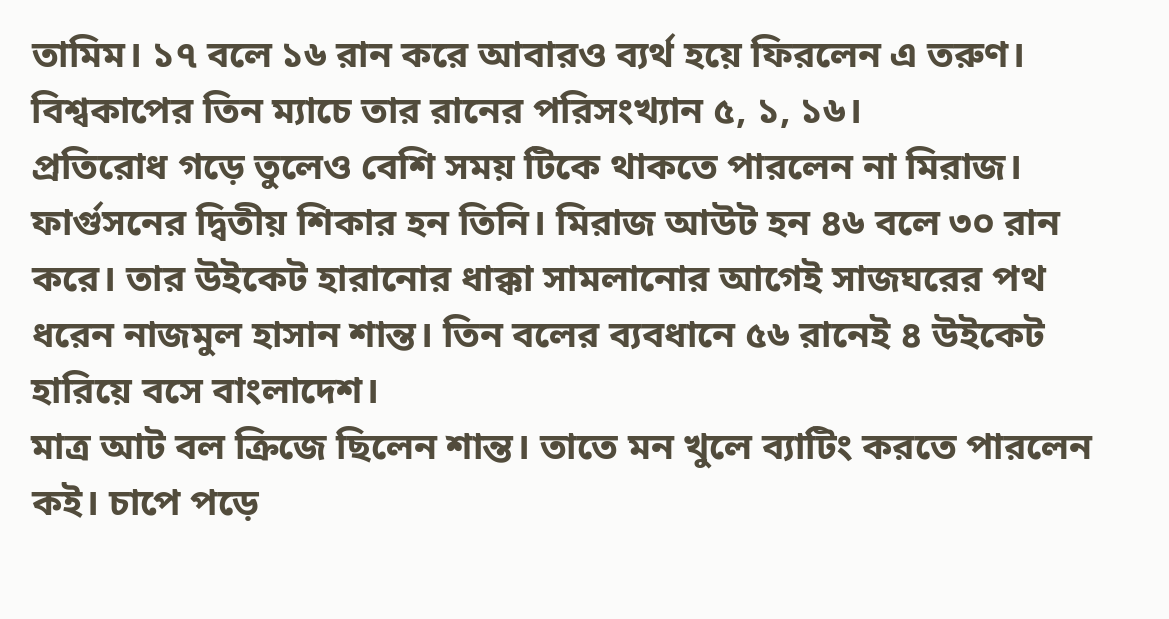তামিম। ১৭ বলে ১৬ রান করে আবারও ব্যর্থ হয়ে ফিরলেন এ তরুণ। বিশ্বকাপের তিন ম্যাচে তার রানের পরিসংখ্যান ৫, ১, ১৬।
প্রতিরোধ গড়ে তুলেও বেশি সময় টিকে থাকতে পারলেন না মিরাজ। ফার্গুসনের দ্বিতীয় শিকার হন তিনি। মিরাজ আউট হন ৪৬ বলে ৩০ রান করে। তার উইকেট হারানোর ধাক্কা সামলানোর আগেই সাজঘরের পথ ধরেন নাজমুল হাসান শান্ত। তিন বলের ব্যবধানে ৫৬ রানেই ৪ উইকেট হারিয়ে বসে বাংলাদেশ।
মাত্র আট বল ক্রিজে ছিলেন শান্ত। তাতে মন খুলে ব্যাটিং করতে পারলেন কই। চাপে পড়ে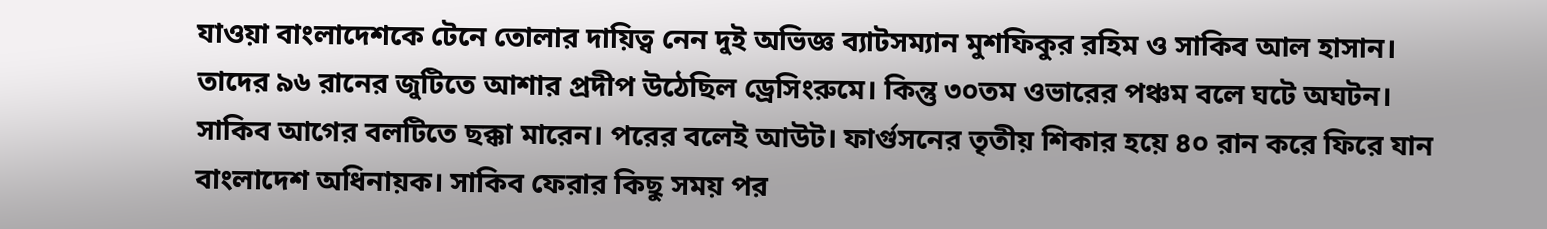যাওয়া বাংলাদেশকে টেনে তোলার দায়িত্ব নেন দুই অভিজ্ঞ ব্যাটসম্যান মুশফিকুর রহিম ও সাকিব আল হাসান। তাদের ৯৬ রানের জুটিতে আশার প্রদীপ উঠেছিল ড্রেসিংরুমে। কিন্তু ৩০তম ওভারের পঞ্চম বলে ঘটে অঘটন। সাকিব আগের বলটিতে ছক্কা মারেন। পরের বলেই আউট। ফার্গুসনের তৃতীয় শিকার হয়ে ৪০ রান করে ফিরে যান বাংলাদেশ অধিনায়ক। সাকিব ফেরার কিছু সময় পর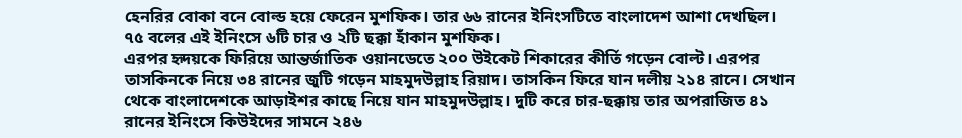হেনরির বোকা বনে বোল্ড হয়ে ফেরেন মুশফিক। তার ৬৬ রানের ইনিংসটিতে বাংলাদেশ আশা দেখছিল। ৭৫ বলের এই ইনিংসে ৬টি চার ও ২টি ছক্কা হাঁকান মুশফিক।
এরপর হৃদয়কে ফিরিয়ে আন্তর্জাতিক ওয়ানডেতে ২০০ উইকেট শিকারের কীর্তি গড়েন বোল্ট। এরপর তাসকিনকে নিয়ে ৩৪ রানের জুটি গড়েন মাহমুদউল্লাহ রিয়াদ। তাসকিন ফিরে যান দলীয় ২১৪ রানে। সেখান থেকে বাংলাদেশকে আড়াইশর কাছে নিয়ে যান মাহমুদউল্লাহ। দুটি করে চার-ছক্কায় তার অপরাজিত ৪১ রানের ইনিংসে কিউইদের সামনে ২৪৬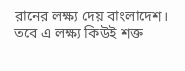রানের লক্ষ্য দেয় বাংলাদেশ।
তবে এ লক্ষ্য কিউই শক্ত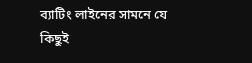ব্যাটিং লাইনের সামনে যে কিছুই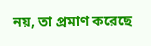নয়, তা প্রমাণ করেছে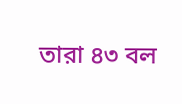তারা ৪৩ বল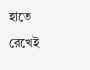হাতে রেখেই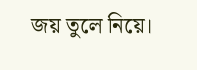জয় তুলে নিয়ে।